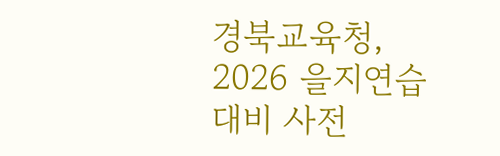경북교육청, 2026 을지연습 대비 사전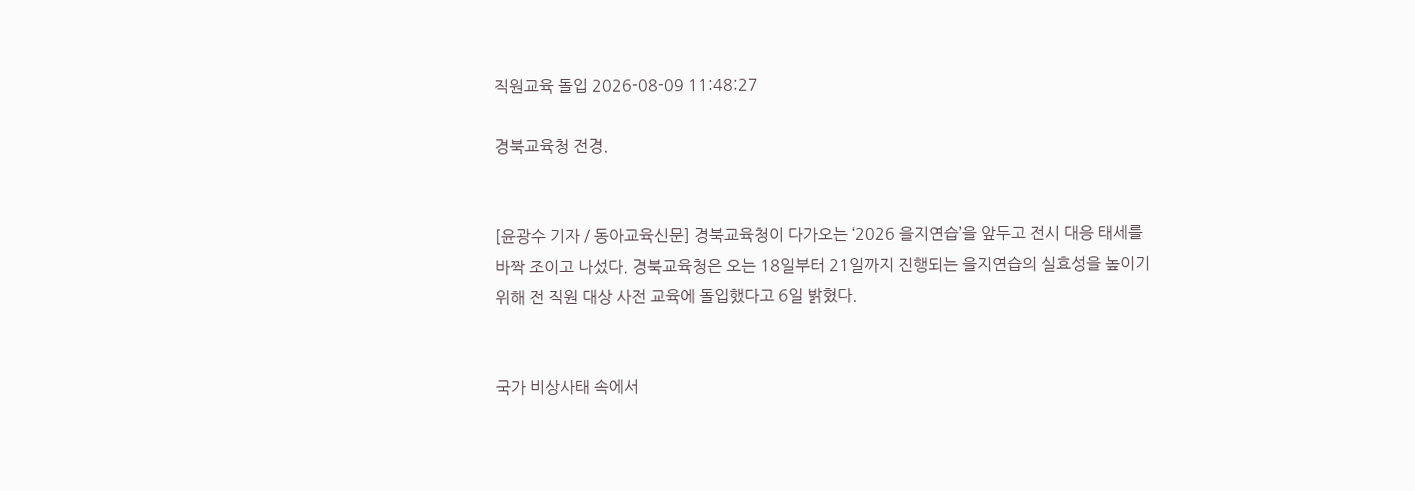직원교육 돌입 2026-08-09 11:48:27

경북교육청 전경.


[윤광수 기자 / 동아교육신문] 경북교육청이 다가오는 ‘2026 을지연습’을 앞두고 전시 대응 태세를 바짝 조이고 나섰다. 경북교육청은 오는 18일부터 21일까지 진행되는 을지연습의 실효성을 높이기 위해 전 직원 대상 사전 교육에 돌입했다고 6일 밝혔다.


국가 비상사태 속에서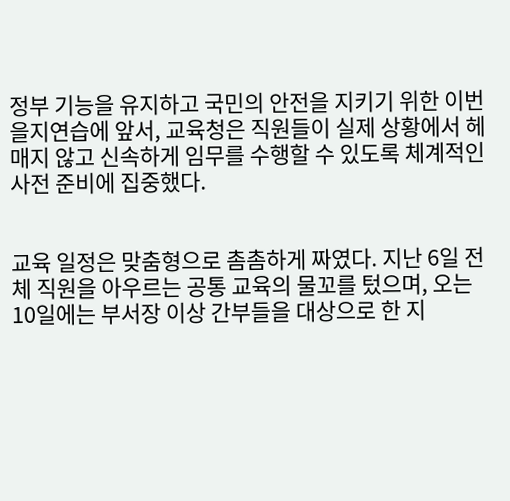정부 기능을 유지하고 국민의 안전을 지키기 위한 이번 을지연습에 앞서, 교육청은 직원들이 실제 상황에서 헤매지 않고 신속하게 임무를 수행할 수 있도록 체계적인 사전 준비에 집중했다.


교육 일정은 맞춤형으로 촘촘하게 짜였다. 지난 6일 전체 직원을 아우르는 공통 교육의 물꼬를 텄으며, 오는 10일에는 부서장 이상 간부들을 대상으로 한 지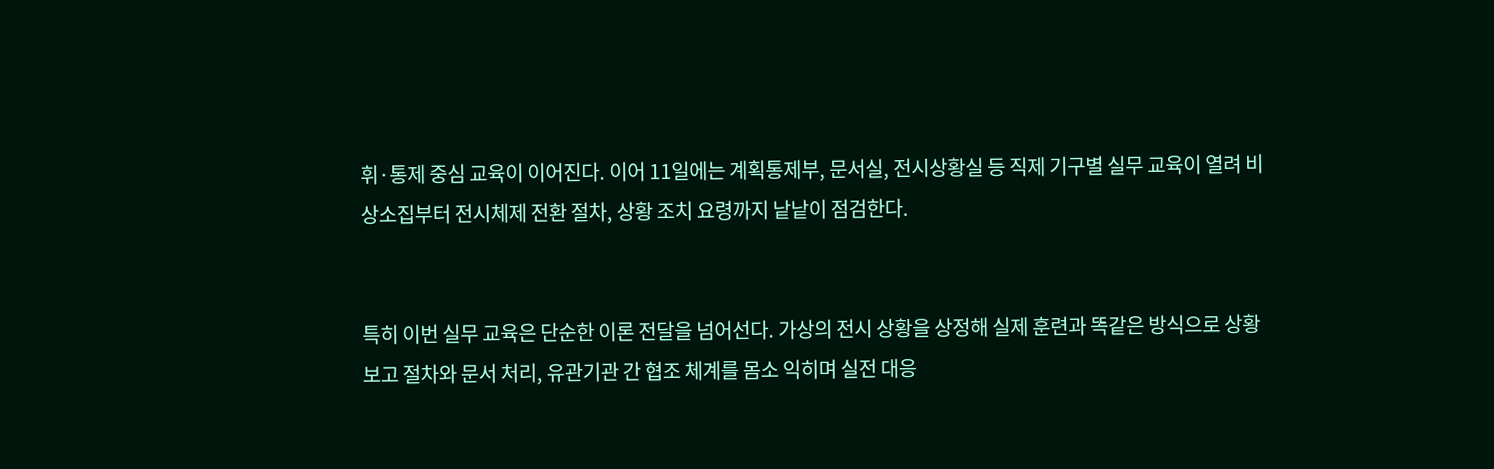휘·통제 중심 교육이 이어진다. 이어 11일에는 계획통제부, 문서실, 전시상황실 등 직제 기구별 실무 교육이 열려 비상소집부터 전시체제 전환 절차, 상황 조치 요령까지 낱낱이 점검한다.


특히 이번 실무 교육은 단순한 이론 전달을 넘어선다. 가상의 전시 상황을 상정해 실제 훈련과 똑같은 방식으로 상황보고 절차와 문서 처리, 유관기관 간 협조 체계를 몸소 익히며 실전 대응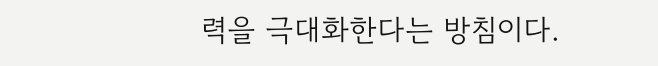력을 극대화한다는 방침이다.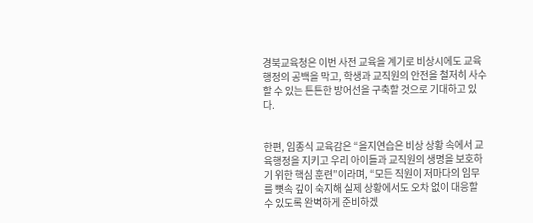경북교육청은 이번 사전 교육을 계기로 비상시에도 교육행정의 공백을 막고, 학생과 교직원의 안전을 철저히 사수할 수 있는 튼튼한 방어선을 구축할 것으로 기대하고 있다.


한편, 임종식 교육감은 “을지연습은 비상 상황 속에서 교육행정을 지키고 우리 아이들과 교직원의 생명을 보호하기 위한 핵심 훈련”이라며, “모든 직원이 저마다의 임무를 뼛속 깊이 숙지해 실제 상황에서도 오차 없이 대응할 수 있도록 완벽하게 준비하겠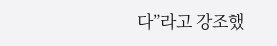다”라고 강조했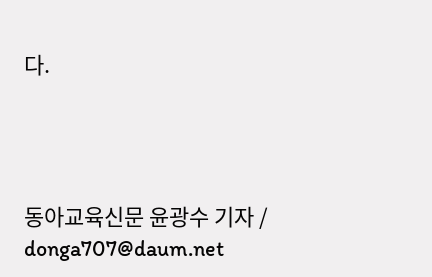다.




동아교육신문 윤광수 기자 / donga707@daum.net